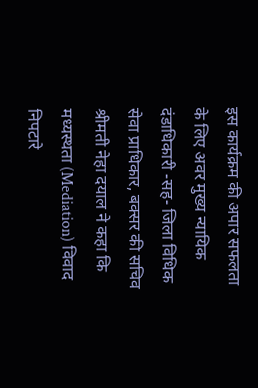इस कार्यक्रम की अपार सफलता के लिए अवर मुख्य न्यायिक दंडाधिकारी -सह- जिला विधिक सेवा प्राधिकार, बक्सर की सचिव श्रीमती नेहा दयाल ने कहा कि मध्यस्थता (Mediation) विवाद निपटारे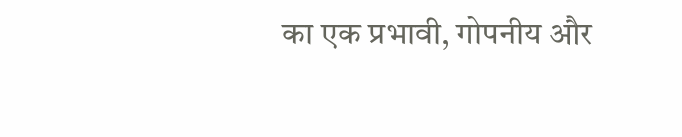का एक प्रभावी, गोपनीय और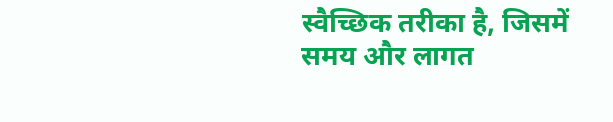स्वैच्छिक तरीका है, जिसमें समय और लागत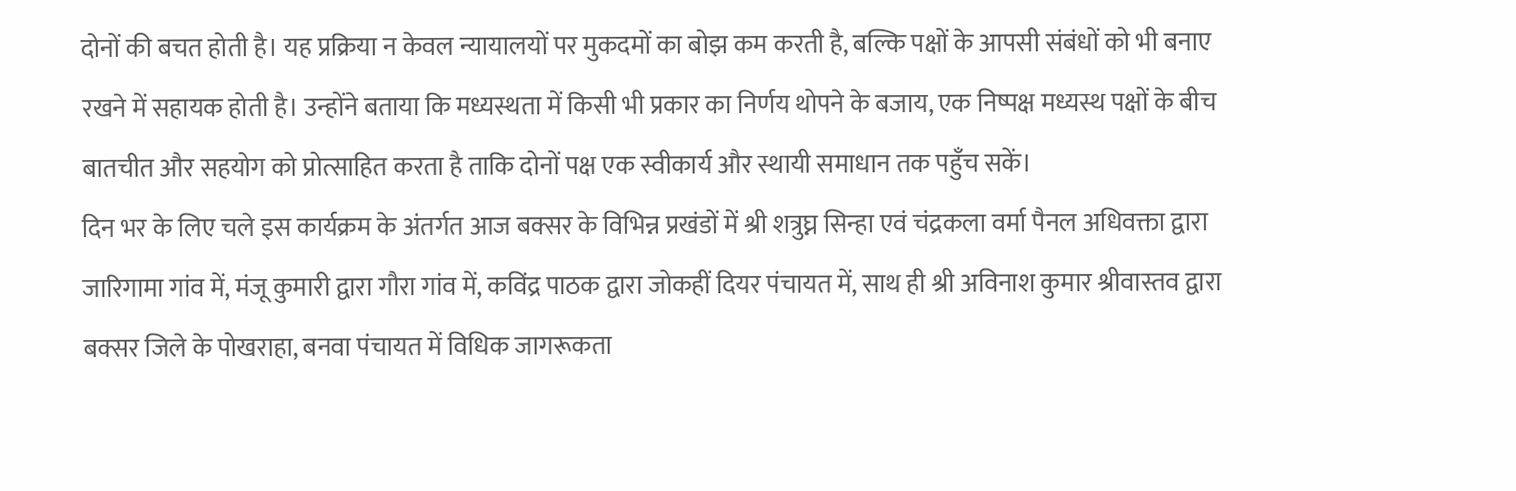दोनों की बचत होती है। यह प्रक्रिया न केवल न्यायालयों पर मुकदमों का बोझ कम करती है, बल्कि पक्षों के आपसी संबंधों को भी बनाए रखने में सहायक होती है। उन्होंने बताया कि मध्यस्थता में किसी भी प्रकार का निर्णय थोपने के बजाय, एक निष्पक्ष मध्यस्थ पक्षों के बीच बातचीत और सहयोग को प्रोत्साहित करता है ताकि दोनों पक्ष एक स्वीकार्य और स्थायी समाधान तक पहुँच सकें।
दिन भर के लिए चले इस कार्यक्रम के अंतर्गत आज बक्सर के विभिन्न प्रखंडों में श्री शत्रुघ्न सिन्हा एवं चंद्रकला वर्मा पैनल अधिवक्ता द्वारा जारिगामा गांव में, मंजू कुमारी द्वारा गौरा गांव में, कविंद्र पाठक द्वारा जोकहीं दियर पंचायत में, साथ ही श्री अविनाश कुमार श्रीवास्तव द्वारा बक्सर जिले के पोखराहा, बनवा पंचायत में विधिक जागरूकता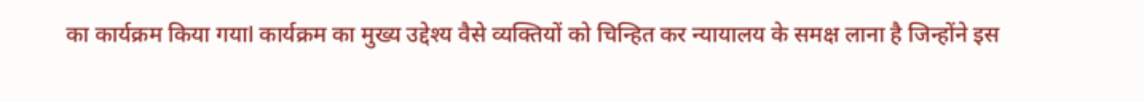का कार्यक्रम किया गयाl कार्यक्रम का मुख्य उद्देश्य वैसे व्यक्तियों को चिन्हित कर न्यायालय के समक्ष लाना है जिन्होंने इस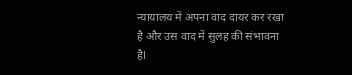न्यायालय में अपना वाद दायर कर रखा है और उस वाद में सुलह की संभावना हैl